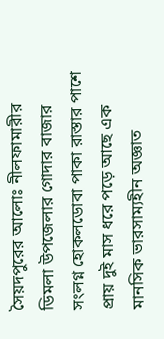সৈয়দপুরের আলোঃ নীলফামারীর ডিমলা উপজেলার গোদার বাজার সংলগ্ন হোকলডোবা পাকা রাস্তার পাশে প্রায় দুই মাস ধরে পড়ে আছে এক মানসিক ভারসাম্যহীন অজ্ঞাত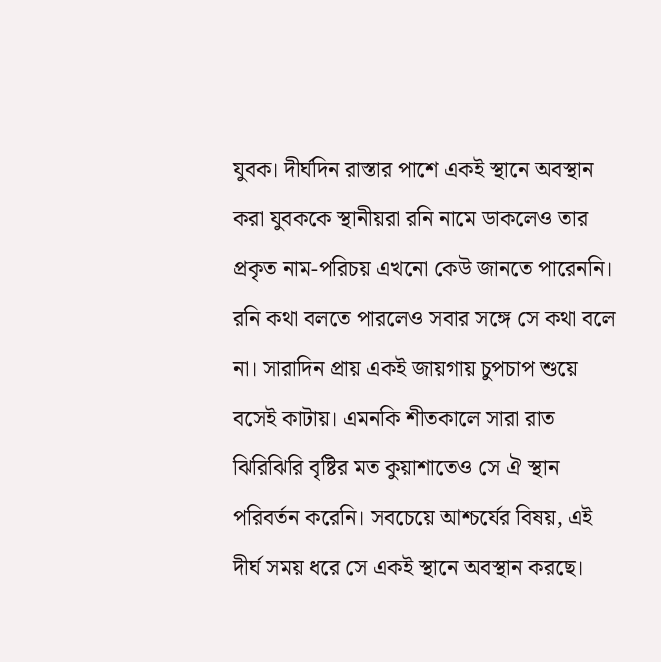যুবক। দীর্ঘদিন রাস্তার পাশে একই স্থানে অবস্থান করা যুবককে স্থানীয়রা রনি নামে ডাকলেও তার প্রকৃত নাম-পরিচয় এখনো কেউ জানতে পারেননি। রনি কথা বলতে পারলেও সবার সঙ্গে সে কথা বলে না। সারাদিন প্রায় একই জায়গায় চুপচাপ শুয়ে বসেই কাটায়। এমনকি শীতকালে সারা রাত ঝিরিঝিরি বৃষ্টির মত কুয়াশাতেও সে ঐ স্থান পরিবর্তন করেনি। সবচেয়ে আশ্চর্যের বিষয়, এই দীর্ঘ সময় ধরে সে একই স্থানে অবস্থান করছে।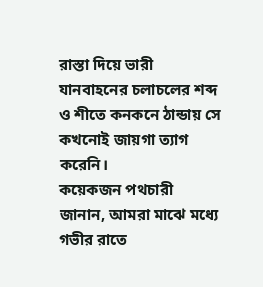রাস্তা দিয়ে ভারী যানবাহনের চলাচলের শব্দ ও শীতে কনকনে ঠান্ডায় সে কখনোই জায়গা ত্যাগ করেনি।
কয়েকজন পথচারী জানান, আমরা মাঝে মধ্যে গভীর রাতে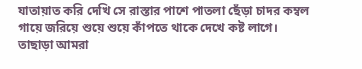যাতায়াত করি দেখি সে রাস্তার পাশে পাতলা ছেঁড়া চাদর কম্বল গায়ে জরিয়ে শুয়ে শুয়ে কাঁপতে থাকে দেখে কষ্ট লাগে। তাছাড়া আমরা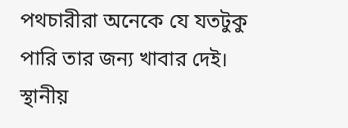পথচারীরা অনেকে যে যতটুকু পারি তার জন্য খাবার দেই।
স্থানীয়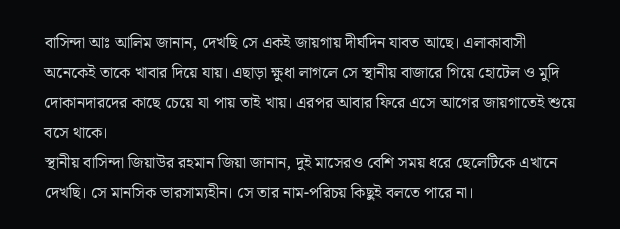বাসিন্দা আঃ আলিম জানান, দেখছি সে একই জায়গায় দীর্ঘদিন যাবত আছে। এলাকাবাসী অনেকেই তাকে খাবার দিয়ে যায়। এছাড়া ক্ষুধা লাগলে সে স্থানীয় বাজারে গিয়ে হোটেল ও মুদি দোকানদারদের কাছে চেয়ে যা পায় তাই খায়। এরপর আবার ফিরে এসে আগের জায়গাতেই শুয়ে বসে থাকে।
স্থানীয় বাসিন্দা জিয়াউর রহমান জিয়া জানান, দুই মাসেরও বেশি সময় ধরে ছেলেটিকে এখানে দেখছি। সে মানসিক ভারসাম্যহীন। সে তার নাম-পরিচয় কিছুই বলতে পারে না।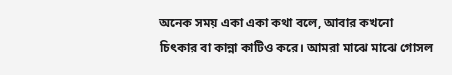অনেক সময় একা একা কথা বলে, আবার কখনো চিৎকার বা কান্না কাটিও করে। আমরা মাঝে মাঝে গোসল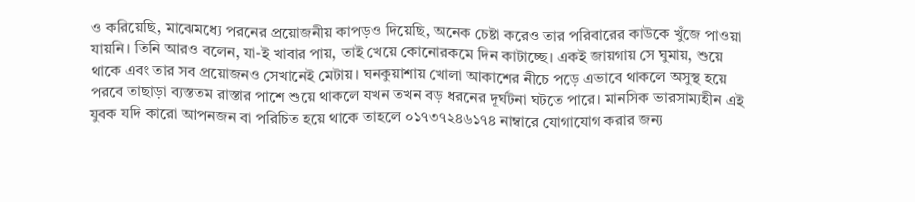ও করিয়েছি, মাঝেমধ্যে পরনের প্রয়োজনীয় কাপড়ও দিয়েছি, অনেক চেষ্টা করেও তার পরিবারের কাউকে খুঁজে পাওয়া যায়নি। তিনি আরও বলেন, যা-ই খাবার পায়, তাই খেয়ে কোনোরকমে দিন কাটাচ্ছে। একই জায়গায় সে ঘুমায়, শুয়ে থাকে এবং তার সব প্রয়োজনও সেখানেই মেটায়। ঘনকুয়াশায় খোলা আকাশের নীচে পড়ে এভাবে থাকলে অসুস্থ হয়ে পরবে তাছাড়া ব্যস্ততম রাস্তার পাশে শুয়ে থাকলে যখন তখন বড় ধরনের দূর্ঘটনা ঘটতে পারে। মানসিক ভারসাম্যহীন এই যুবক যদি কারো আপনজন বা পরিচিত হয়ে থাকে তাহলে ০১৭৩৭২৪৬১৭৪ নাম্বারে যোগাযোগ করার জন্য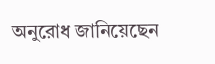অনুরোধ জানিয়েছেন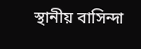স্থানীয় বাসিন্দা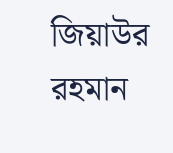জিয়াউর রহমান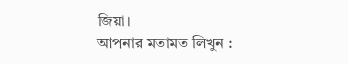জিয়া।
আপনার মতামত লিখুন :